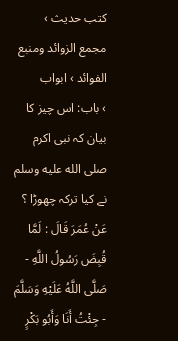کتب حدیث ›
مجمع الزوائد ومنبع الفوائد › ابواب
› باب: اس چیز کا بیان کہ نبی اکرم صلى الله عليه وسلم نے کیا ترکہ چھوڑا ؟
عَنْ عُمَرَ قَالَ : لَمَّا قُبِضَ رَسُولُ اللَّهِ - صَلَّى اللَّهُ عَلَيْهِ وَسَلَّمَ - جِئْتُ أَنَا وَأَبُو بَكْرٍ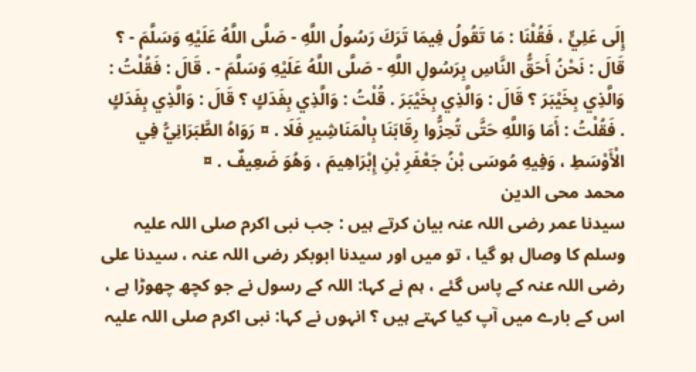إِلَى عَلِيٍّ ، فَقُلْنَا : مَا تَقُولُ فِيمَا تَرَكَ رَسُولُ اللَّهِ - صَلَّى اللَّهُ عَلَيْهِ وَسَلَّمَ - ؟ قَالَ : نَحْنُ أَحَقُّ النَّاسِ بِرَسُولِ اللَّهِ - صَلَّى اللَّهُ عَلَيْهِ وَسَلَّمَ - . قَالَ : فَقُلْتُ : وَالَّذِي بِخَيْبَرَ ؟ قَالَ : وَالَّذِي بِخَيْبَرَ . قُلْتُ : وَالَّذِي بِفَدَكٍ ؟ قَالَ : وَالَّذِي بِفَدَكٍ . فَقُلْتُ : أَمَا وَاللَّهِ حَتَّى تُحِزُّوا رِقَابَنَا بِالْمَنَاشِيرِ فَلَا . ¤ رَوَاهُ الطَّبَرَانِيُّ فِي الْأَوْسَطِ ، وَفِيهِ مُوسَى بْنُ جَعْفَرِ بْنِ إِبْرَاهِيمَ ، وَهُوَ ضَعِيفٌ . ¤
محمد محی الدین
سیدنا عمر رضی اللہ عنہ بیان کرتے ہیں : جب نبی اکرم صلی اللہ علیہ وسلم کا وصال ہو گیا ، تو میں اور سیدنا ابوبکر رضی اللہ عنہ ، سیدنا علی رضی اللہ عنہ کے پاس گئے ، ہم نے کہا: اللہ کے رسول نے جو کچھ چھوڑا ہے ، اس کے بارے میں آپ کیا کہتے ہیں ؟ انہوں نے کہا: نبی اکرم صلی اللہ علیہ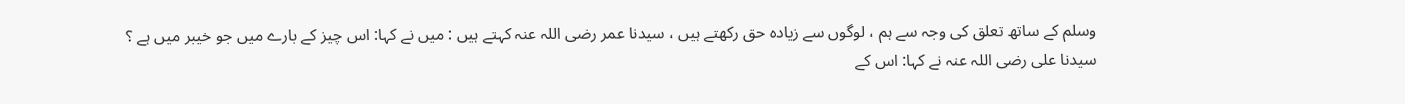وسلم کے ساتھ تعلق کی وجہ سے ہم ، لوگوں سے زیادہ حق رکھتے ہیں ، سیدنا عمر رضی اللہ عنہ کہتے ہیں : میں نے کہا: اس چیز کے بارے میں جو خیبر میں ہے ؟ سیدنا علی رضی اللہ عنہ نے کہا: اس کے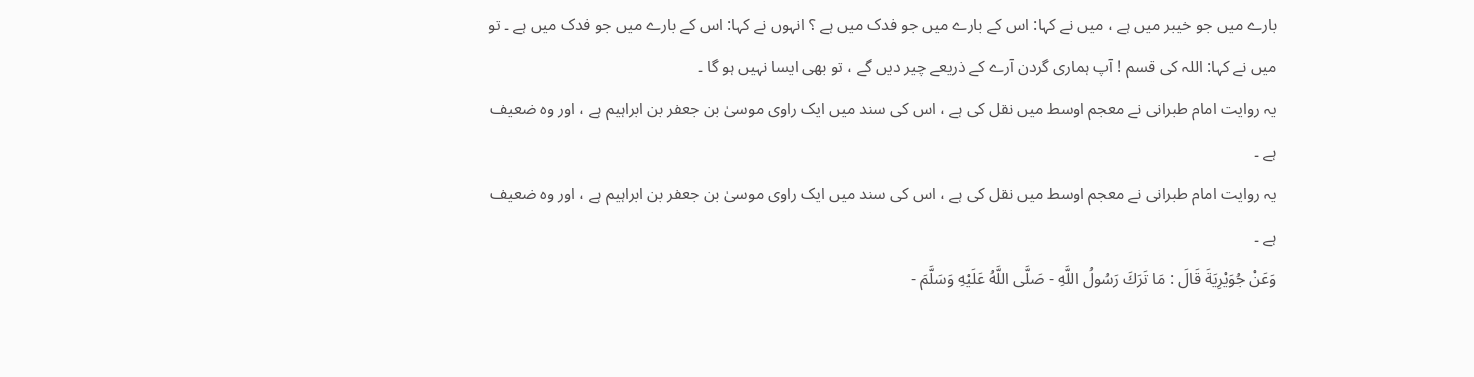بارے میں جو خیبر میں ہے ، میں نے کہا: اس کے بارے میں جو فدک میں ہے ؟ انہوں نے کہا: اس کے بارے میں جو فدک میں ہے ۔ تو میں نے کہا: اللہ کی قسم ! آپ ہماری گردن آرے کے ذریعے چیر دیں گے ، تو بھی ایسا نہیں ہو گا ۔
یہ روایت امام طبرانی نے معجم اوسط میں نقل کی ہے ، اس کی سند میں ایک راوی موسیٰ بن جعفر بن ابراہیم ہے ، اور وہ ضعیف ہے ۔
یہ روایت امام طبرانی نے معجم اوسط میں نقل کی ہے ، اس کی سند میں ایک راوی موسیٰ بن جعفر بن ابراہیم ہے ، اور وہ ضعیف ہے ۔
وَعَنْ جُوَيْرِيَةَ قَالَ : مَا تَرَكَ رَسُولُ اللَّهِ - صَلَّى اللَّهُ عَلَيْهِ وَسَلَّمَ -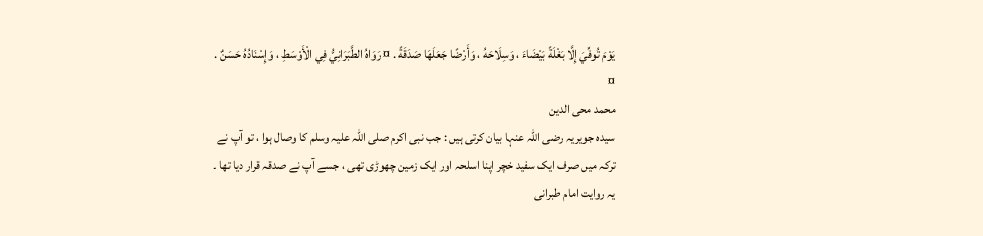يَوْمَ تُوفِّيَ إِلَّا بَغْلَةً بَيْضَاءَ ، وَسِلَاحَهُ ، وَأَرْضًا جَعَلَهَا صَدَقَةً . ¤ رَوَاهُ الطَّبَرَانِيُّ فِي الْأَوْسَطِ ، وَإِسْنَادُهُ حَسَنٌ . ¤
محمد محی الدین
سیدہ جویریہ رضی اللہ عنہا بیان کرتی ہیں : جب نبی اکرم صلی اللہ علیہ وسلم کا وصال ہوا ، تو آپ نے ترکہ میں صرف ایک سفید خچر اپنا اسلحہ اور ایک زمین چھوڑی تھی ، جسے آپ نے صدقہ قرار دیا تھا ۔
یہ روایت امام طبرانی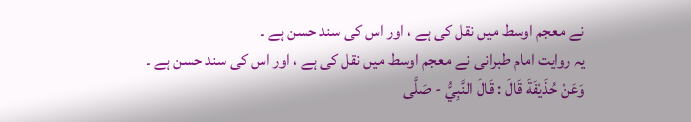نے معجم اوسط میں نقل کی ہے ، اور اس کی سند حسن ہے ۔
یہ روایت امام طبرانی نے معجم اوسط میں نقل کی ہے ، اور اس کی سند حسن ہے ۔
وَعَنْ حُذَيْفَةَ قَالَ : قَالَ النَّبِيُّ - صَلَّى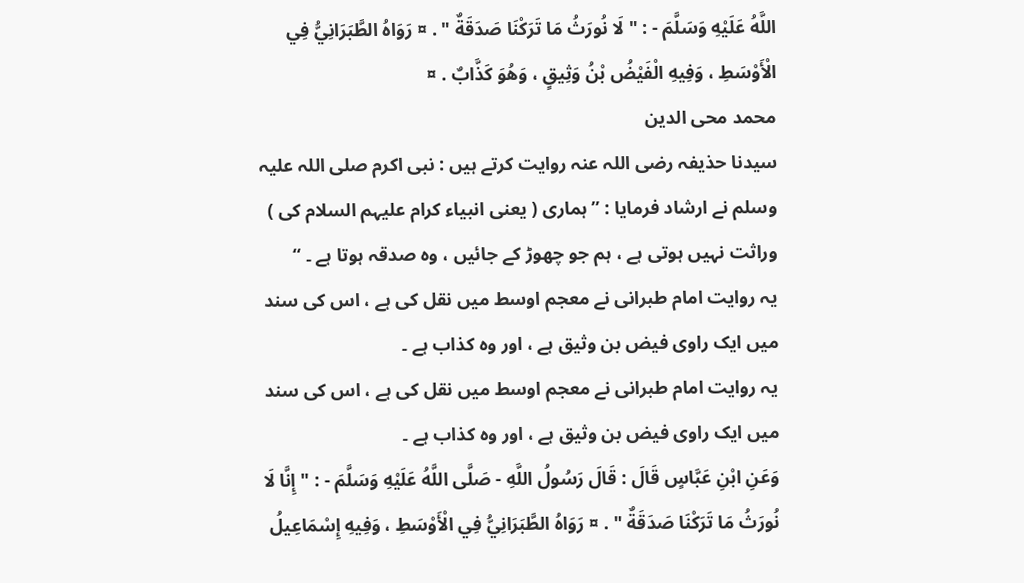اللَّهُ عَلَيْهِ وَسَلَّمَ - : " لَا نُورَثُ مَا تَرَكْنَا صَدَقَةٌ " . ¤ رَوَاهُ الطَّبَرَانِيُّ فِي الْأَوْسَطِ ، وَفِيهِ الْفَيْضُ بْنُ وَثِيقٍ ، وَهُوَ كَذَّابٌ . ¤
محمد محی الدین
سیدنا حذیفہ رضی اللہ عنہ روایت کرتے ہیں : نبی اکرم صلی اللہ علیہ وسلم نے ارشاد فرمایا : ” ہماری ( یعنی انبیاء کرام علیہم السلام کی ) وراثت نہیں ہوتی ہے ، ہم جو چھوڑ کے جائیں ، وہ صدقہ ہوتا ہے ۔ “
یہ روایت امام طبرانی نے معجم اوسط میں نقل کی ہے ، اس کی سند میں ایک راوی فیض بن وثیق ہے ، اور وہ کذاب ہے ۔
یہ روایت امام طبرانی نے معجم اوسط میں نقل کی ہے ، اس کی سند میں ایک راوی فیض بن وثیق ہے ، اور وہ کذاب ہے ۔
وَعَنِ ابْنِ عَبَّاسٍ قَالَ : قَالَ رَسُولُ اللَّهِ - صَلَّى اللَّهُ عَلَيْهِ وَسَلَّمَ - : " إِنَّا لَا نُورَثُ مَا تَرَكْنَا صَدَقَةٌ " . ¤ رَوَاهُ الطَّبَرَانِيُّ فِي الْأَوْسَطِ ، وَفِيهِ إِسْمَاعِيلُ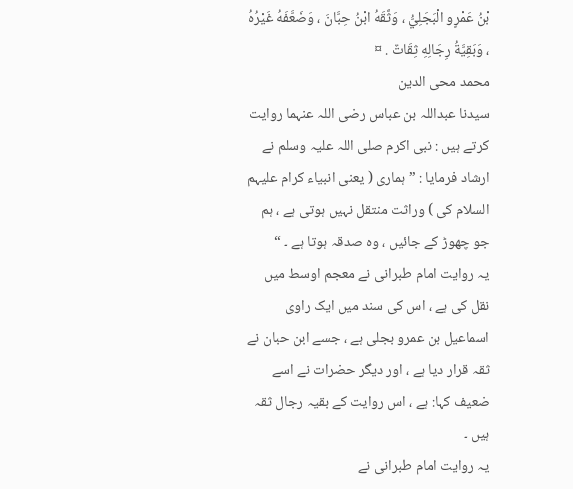بْنُ عَمْرٍو الْبَجَلِيُّ ، وَثَّقَهُ ابْنُ حِبَّانَ ، وَضَعَّفَهُ غَيْرُهُ ، وَبَقِيَّةُ رِجَالِهِ ثِقَاتٌ . ¤
محمد محی الدین
سیدنا عبداللہ بن عباس رضی اللہ عنہما روایت کرتے ہیں : نبی اکرم صلی اللہ علیہ وسلم نے ارشاد فرمایا : ” ہماری ( یعنی انبیاء کرام علیہم السلام کی ) وراثت منتقل نہیں ہوتی ہے ، ہم جو چھوڑ کے جائیں ، وہ صدقہ ہوتا ہے ۔ “
یہ روایت امام طبرانی نے معجم اوسط میں نقل کی ہے ، اس کی سند میں ایک راوی اسماعیل بن عمرو بجلی ہے ، جسے ابن حبان نے ثقہ قرار دیا ہے ، اور دیگر حضرات نے اسے ضعیف کہا: ہے ، اس روایت کے بقیہ رجال ثقہ ہیں ۔
یہ روایت امام طبرانی نے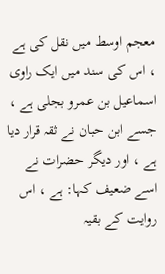معجم اوسط میں نقل کی ہے ، اس کی سند میں ایک راوی اسماعیل بن عمرو بجلی ہے ، جسے ابن حبان نے ثقہ قرار دیا ہے ، اور دیگر حضرات نے اسے ضعیف کہا: ہے ، اس روایت کے بقیہ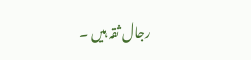رجال ثقہ ہیں ۔